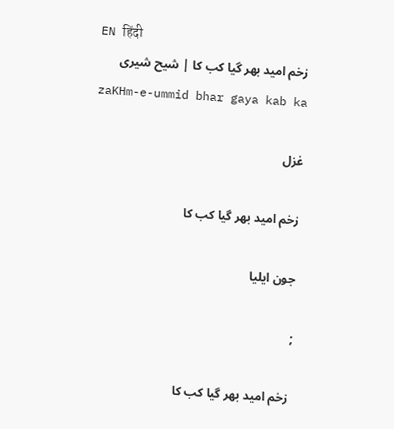EN हिंदी
زخم امید بھر گیا کب کا | شیح شیری
zaKHm-e-ummid bhar gaya kab ka

غزل

زخم امید بھر گیا کب کا

جون ایلیا

;

زخم امید بھر گیا کب کا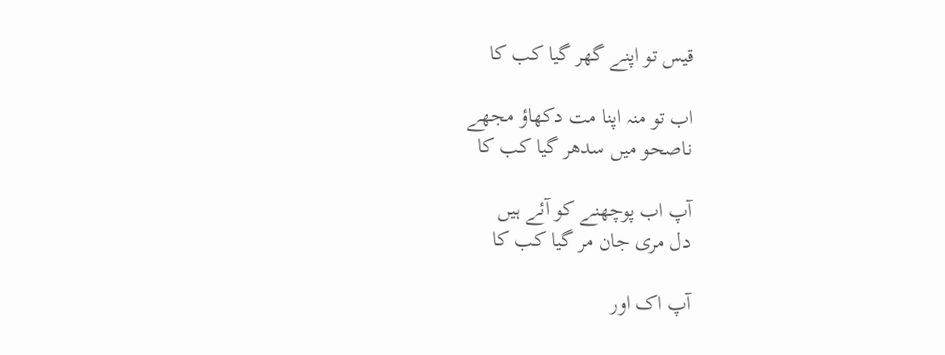قیس تو اپنے گھر گیا کب کا

اب تو منہ اپنا مت دکھاؤ مجھے
ناصحو میں سدھر گیا کب کا

آپ اب پوچھنے کو آئے ہیں
دل مری جان مر گیا کب کا

آپ اک اور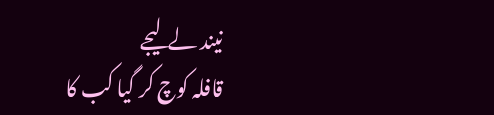نیند لے لیجے
قافلہ کوچ کر گیا کب کا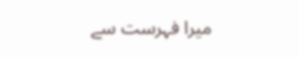میرا فہرست سے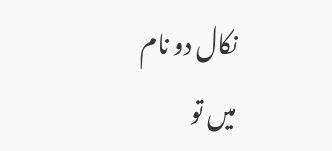نکال دو نام
میں تو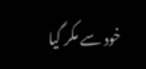خود سے مکر گیا